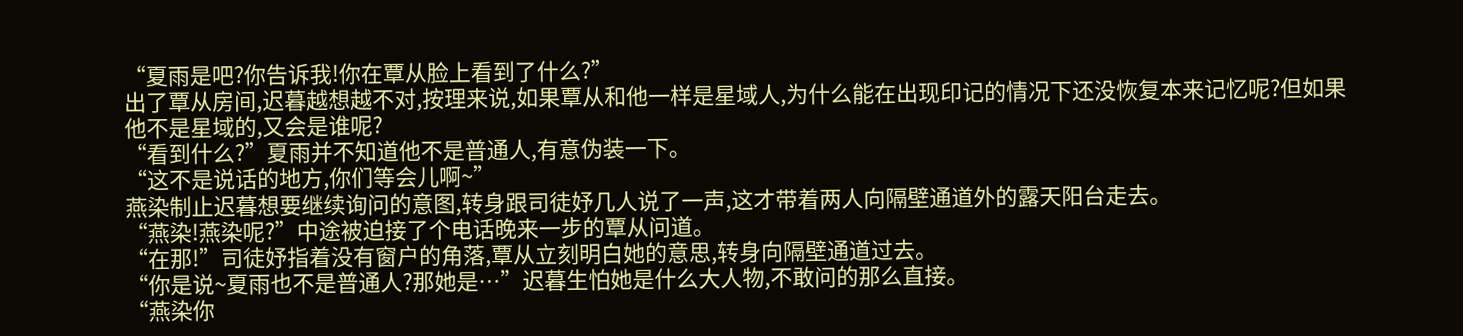“夏雨是吧?你告诉我!你在覃从脸上看到了什么?”
出了覃从房间,迟暮越想越不对,按理来说,如果覃从和他一样是星域人,为什么能在出现印记的情况下还没恢复本来记忆呢?但如果他不是星域的,又会是谁呢?
“看到什么?”夏雨并不知道他不是普通人,有意伪装一下。
“这不是说话的地方,你们等会儿啊~”
燕染制止迟暮想要继续询问的意图,转身跟司徒妤几人说了一声,这才带着两人向隔壁通道外的露天阳台走去。
“燕染!燕染呢?”中途被迫接了个电话晚来一步的覃从问道。
“在那!”司徒妤指着没有窗户的角落,覃从立刻明白她的意思,转身向隔壁通道过去。
“你是说~夏雨也不是普通人?那她是…”迟暮生怕她是什么大人物,不敢问的那么直接。
“燕染你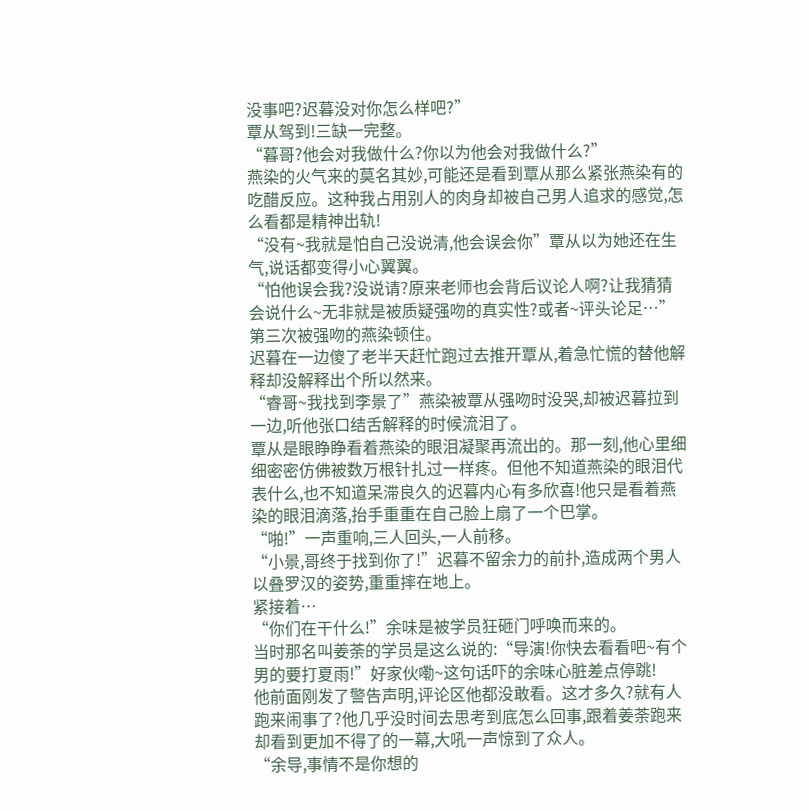没事吧?迟暮没对你怎么样吧?”
覃从驾到!三缺一完整。
“暮哥?他会对我做什么?你以为他会对我做什么?”
燕染的火气来的莫名其妙,可能还是看到覃从那么紧张燕染有的吃醋反应。这种我占用别人的肉身却被自己男人追求的感觉,怎么看都是精神出轨!
“没有~我就是怕自己没说清,他会误会你”覃从以为她还在生气,说话都变得小心翼翼。
“怕他误会我?没说请?原来老师也会背后议论人啊?让我猜猜会说什么~无非就是被质疑强吻的真实性?或者~评头论足…”第三次被强吻的燕染顿住。
迟暮在一边傻了老半天赶忙跑过去推开覃从,着急忙慌的替他解释却没解释出个所以然来。
“睿哥~我找到李景了”燕染被覃从强吻时没哭,却被迟暮拉到一边,听他张口结舌解释的时候流泪了。
覃从是眼睁睁看着燕染的眼泪凝聚再流出的。那一刻,他心里细细密密仿佛被数万根针扎过一样疼。但他不知道燕染的眼泪代表什么,也不知道呆滞良久的迟暮内心有多欣喜!他只是看着燕染的眼泪滴落,抬手重重在自己脸上扇了一个巴掌。
“啪!”一声重响,三人回头,一人前移。
“小景,哥终于找到你了!”迟暮不留余力的前扑,造成两个男人以叠罗汉的姿势,重重摔在地上。
紧接着…
“你们在干什么!”余味是被学员狂砸门呼唤而来的。
当时那名叫姜荼的学员是这么说的:“导演!你快去看看吧~有个男的要打夏雨!”好家伙嘞~这句话吓的余味心脏差点停跳!
他前面刚发了警告声明,评论区他都没敢看。这才多久?就有人跑来闹事了?他几乎没时间去思考到底怎么回事,跟着姜荼跑来却看到更加不得了的一幕,大吼一声惊到了众人。
“余导,事情不是你想的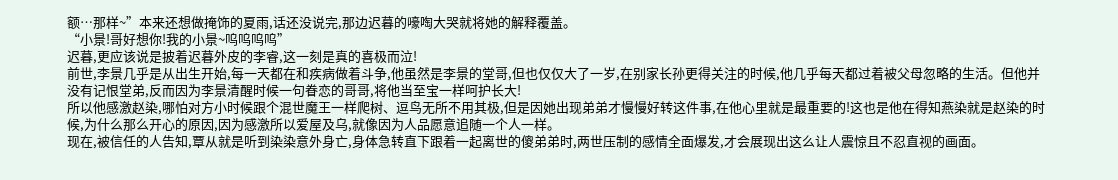额…那样~”本来还想做掩饰的夏雨,话还没说完,那边迟暮的嚎啕大哭就将她的解释覆盖。
“小景!哥好想你!我的小景~呜呜呜呜”
迟暮,更应该说是披着迟暮外皮的李睿,这一刻是真的喜极而泣!
前世,李景几乎是从出生开始,每一天都在和疾病做着斗争,他虽然是李景的堂哥,但也仅仅大了一岁,在别家长孙更得关注的时候,他几乎每天都过着被父母忽略的生活。但他并没有记恨堂弟,反而因为李景清醒时候一句眷恋的哥哥,将他当至宝一样呵护长大!
所以他感激赵染,哪怕对方小时候跟个混世魔王一样爬树、逗鸟无所不用其极,但是因她出现弟弟才慢慢好转这件事,在他心里就是最重要的!这也是他在得知燕染就是赵染的时候,为什么那么开心的原因,因为感激所以爱屋及乌,就像因为人品愿意追随一个人一样。
现在,被信任的人告知,覃从就是听到染染意外身亡,身体急转直下跟着一起离世的傻弟弟时,两世压制的感情全面爆发,才会展现出这么让人震惊且不忍直视的画面。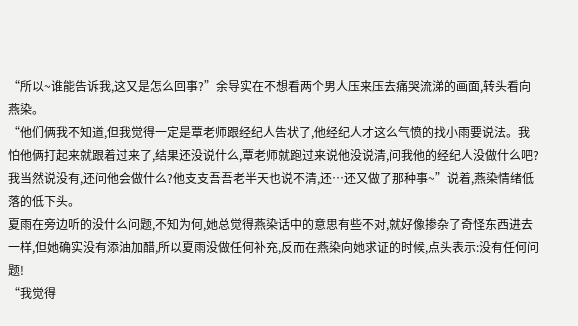“所以~谁能告诉我,这又是怎么回事?”余导实在不想看两个男人压来压去痛哭流涕的画面,转头看向燕染。
“他们俩我不知道,但我觉得一定是覃老师跟经纪人告状了,他经纪人才这么气愤的找小雨要说法。我怕他俩打起来就跟着过来了,结果还没说什么,覃老师就跑过来说他没说清,问我他的经纪人没做什么吧?我当然说没有,还问他会做什么?他支支吾吾老半天也说不清,还…还又做了那种事~”说着,燕染情绪低落的低下头。
夏雨在旁边听的没什么问题,不知为何,她总觉得燕染话中的意思有些不对,就好像掺杂了奇怪东西进去一样,但她确实没有添油加醋,所以夏雨没做任何补充,反而在燕染向她求证的时候,点头表示:没有任何问题!
“我觉得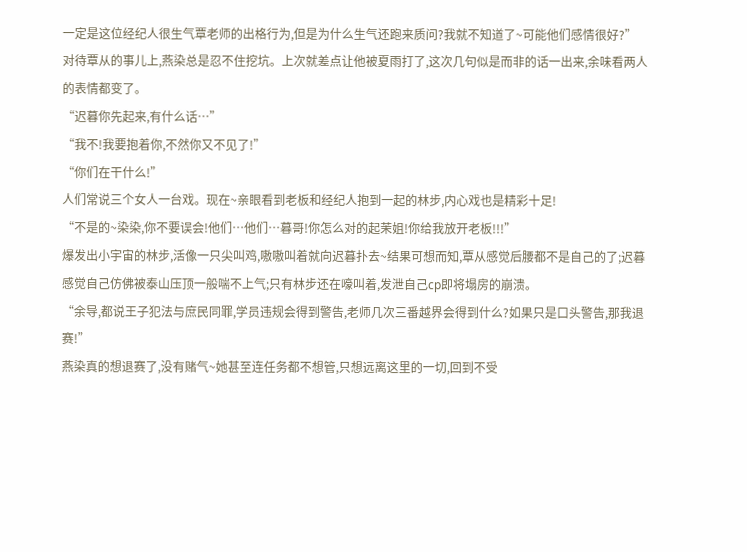一定是这位经纪人很生气覃老师的出格行为,但是为什么生气还跑来质问?我就不知道了~可能他们感情很好?”
对待覃从的事儿上,燕染总是忍不住挖坑。上次就差点让他被夏雨打了,这次几句似是而非的话一出来,余味看两人的表情都变了。
“迟暮你先起来,有什么话…”
“我不!我要抱着你,不然你又不见了!”
“你们在干什么!”
人们常说三个女人一台戏。现在~亲眼看到老板和经纪人抱到一起的林步,内心戏也是精彩十足!
“不是的~染染,你不要误会!他们…他们…暮哥!你怎么对的起茉姐!你给我放开老板!!!”
爆发出小宇宙的林步,活像一只尖叫鸡,嗷嗷叫着就向迟暮扑去~结果可想而知,覃从感觉后腰都不是自己的了;迟暮感觉自己仿佛被泰山压顶一般喘不上气;只有林步还在嚎叫着,发泄自己cp即将塌房的崩溃。
“余导,都说王子犯法与庶民同罪,学员违规会得到警告,老师几次三番越界会得到什么?如果只是口头警告,那我退赛!”
燕染真的想退赛了,没有赌气~她甚至连任务都不想管,只想远离这里的一切,回到不受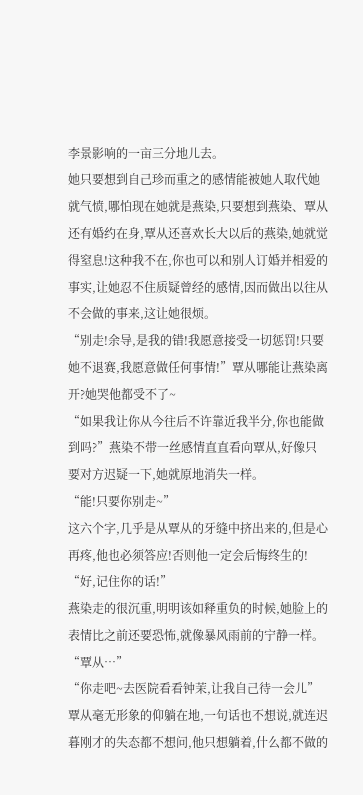李景影响的一亩三分地儿去。
她只要想到自己珍而重之的感情能被她人取代她就气愤,哪怕现在她就是燕染,只要想到燕染、覃从还有婚约在身,覃从还喜欢长大以后的燕染,她就觉得窒息!这种我不在,你也可以和别人订婚并相爱的事实,让她忍不住质疑曾经的感情,因而做出以往从不会做的事来,这让她很烦。
“别走!余导,是我的错!我愿意接受一切惩罚!只要她不退赛,我愿意做任何事情!”覃从哪能让燕染离开?她哭他都受不了~
“如果我让你从今往后不许靠近我半分,你也能做到吗?”燕染不带一丝感情直直看向覃从,好像只要对方迟疑一下,她就原地消失一样。
“能!只要你别走~”
这六个字,几乎是从覃从的牙缝中挤出来的,但是心再疼,他也必须答应!否则他一定会后悔终生的!
“好,记住你的话!”
燕染走的很沉重,明明该如释重负的时候,她脸上的表情比之前还要恐怖,就像暴风雨前的宁静一样。
“覃从…”
“你走吧~去医院看看钟茉,让我自己待一会儿”
覃从毫无形象的仰躺在地,一句话也不想说,就连迟暮刚才的失态都不想问,他只想躺着,什么都不做的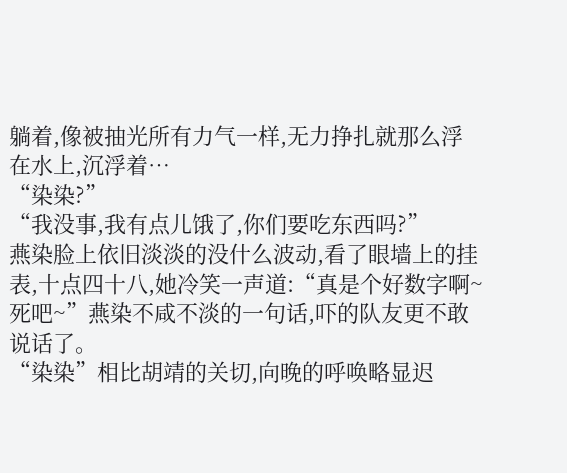躺着,像被抽光所有力气一样,无力挣扎就那么浮在水上,沉浮着…
“染染?”
“我没事,我有点儿饿了,你们要吃东西吗?”
燕染脸上依旧淡淡的没什么波动,看了眼墙上的挂表,十点四十八,她冷笑一声道:“真是个好数字啊~死吧~”燕染不咸不淡的一句话,吓的队友更不敢说话了。
“染染”相比胡靖的关切,向晚的呼唤略显迟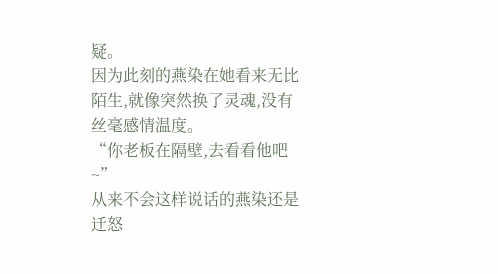疑。
因为此刻的燕染在她看来无比陌生,就像突然换了灵魂,没有丝毫感情温度。
“你老板在隔壁,去看看他吧~”
从来不会这样说话的燕染还是迁怒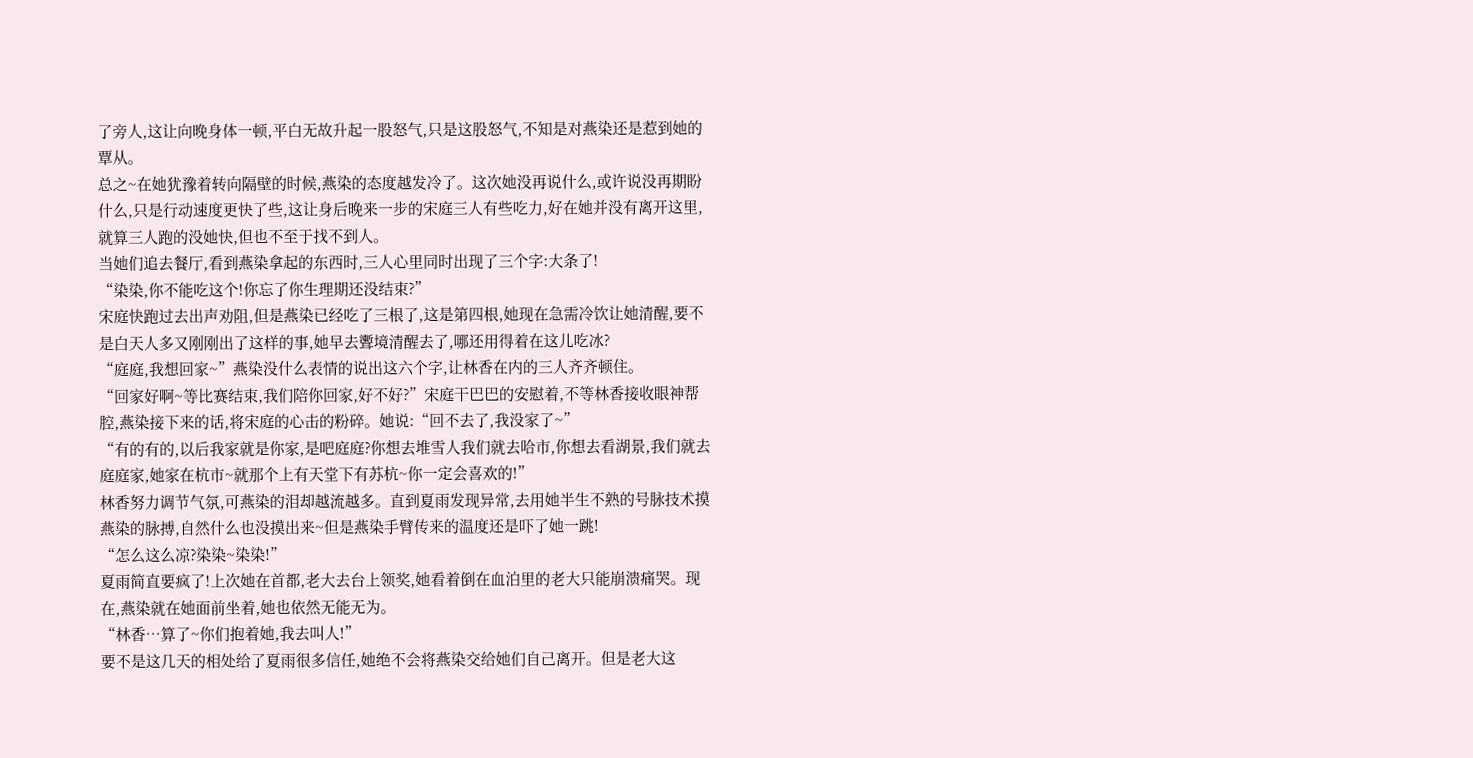了旁人,这让向晚身体一顿,平白无故升起一股怒气,只是这股怒气,不知是对燕染还是惹到她的覃从。
总之~在她犹豫着转向隔壁的时候,燕染的态度越发冷了。这次她没再说什么,或许说没再期盼什么,只是行动速度更快了些,这让身后晚来一步的宋庭三人有些吃力,好在她并没有离开这里,就算三人跑的没她快,但也不至于找不到人。
当她们追去餐厅,看到燕染拿起的东西时,三人心里同时出现了三个字:大条了!
“染染,你不能吃这个!你忘了你生理期还没结束?”
宋庭快跑过去出声劝阻,但是燕染已经吃了三根了,这是第四根,她现在急需冷饮让她清醒,要不是白天人多又刚刚出了这样的事,她早去聻境清醒去了,哪还用得着在这儿吃冰?
“庭庭,我想回家~”燕染没什么表情的说出这六个字,让林香在内的三人齐齐顿住。
“回家好啊~等比赛结束,我们陪你回家,好不好?”宋庭干巴巴的安慰着,不等林香接收眼神帮腔,燕染接下来的话,将宋庭的心击的粉碎。她说:“回不去了,我没家了~”
“有的有的,以后我家就是你家,是吧庭庭?你想去堆雪人我们就去哈市,你想去看湖景,我们就去庭庭家,她家在杭市~就那个上有天堂下有苏杭~你一定会喜欢的!”
林香努力调节气氛,可燕染的泪却越流越多。直到夏雨发现异常,去用她半生不熟的号脉技术摸燕染的脉搏,自然什么也没摸出来~但是燕染手臂传来的温度还是吓了她一跳!
“怎么这么凉?染染~染染!”
夏雨简直要疯了!上次她在首都,老大去台上领奖,她看着倒在血泊里的老大只能崩溃痛哭。现在,燕染就在她面前坐着,她也依然无能无为。
“林香…算了~你们抱着她,我去叫人!”
要不是这几天的相处给了夏雨很多信任,她绝不会将燕染交给她们自己离开。但是老大这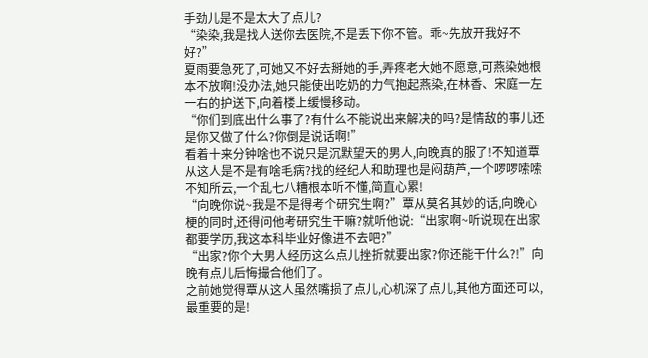手劲儿是不是太大了点儿?
“染染,我是找人送你去医院,不是丢下你不管。乖~先放开我好不好?”
夏雨要急死了,可她又不好去掰她的手,弄疼老大她不愿意,可燕染她根本不放啊!没办法,她只能使出吃奶的力气抱起燕染,在林香、宋庭一左一右的护送下,向着楼上缓慢移动。
“你们到底出什么事了?有什么不能说出来解决的吗?是情敌的事儿还是你又做了什么?你倒是说话啊!”
看着十来分钟啥也不说只是沉默望天的男人,向晚真的服了!不知道覃从这人是不是有啥毛病?找的经纪人和助理也是闷葫芦,一个啰啰嗦嗦不知所云,一个乱七八糟根本听不懂,简直心累!
“向晚你说~我是不是得考个研究生啊?”覃从莫名其妙的话,向晚心梗的同时,还得问他考研究生干嘛?就听他说:“出家啊~听说现在出家都要学历,我这本科毕业好像进不去吧?”
“出家?你个大男人经历这么点儿挫折就要出家?你还能干什么?!”向晚有点儿后悔撮合他们了。
之前她觉得覃从这人虽然嘴损了点儿,心机深了点儿,其他方面还可以,最重要的是!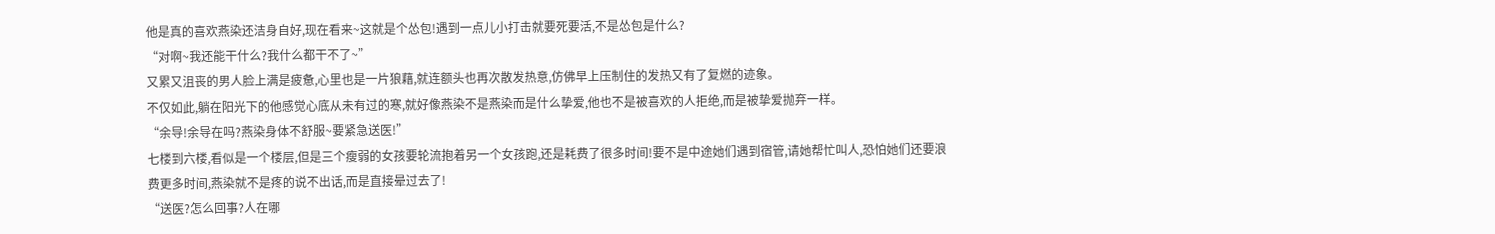他是真的喜欢燕染还洁身自好,现在看来~这就是个怂包!遇到一点儿小打击就要死要活,不是怂包是什么?
“对啊~我还能干什么?我什么都干不了~”
又累又沮丧的男人脸上满是疲惫,心里也是一片狼藉,就连额头也再次散发热意,仿佛早上压制住的发热又有了复燃的迹象。
不仅如此,躺在阳光下的他感觉心底从未有过的寒,就好像燕染不是燕染而是什么挚爱,他也不是被喜欢的人拒绝,而是被挚爱抛弃一样。
“余导!余导在吗?燕染身体不舒服~要紧急送医!”
七楼到六楼,看似是一个楼层,但是三个瘦弱的女孩要轮流抱着另一个女孩跑,还是耗费了很多时间!要不是中途她们遇到宿管,请她帮忙叫人,恐怕她们还要浪费更多时间,燕染就不是疼的说不出话,而是直接晕过去了!
“送医?怎么回事?人在哪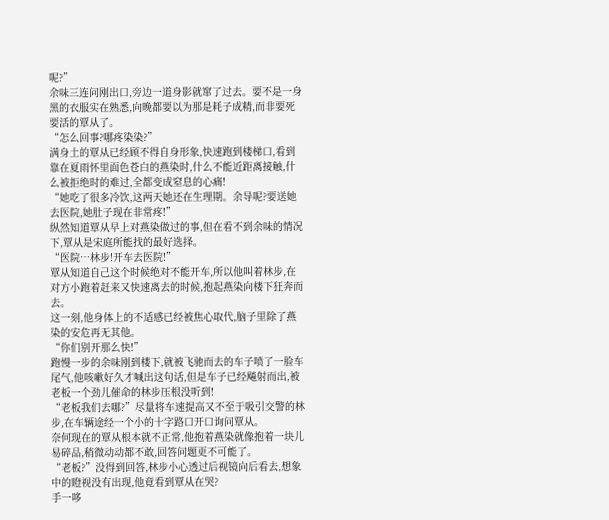呢?”
余味三连问刚出口,旁边一道身影就窜了过去。要不是一身黑的衣服实在熟悉,向晚都要以为那是耗子成精,而非要死要活的覃从了。
“怎么回事?哪疼染染?”
满身土的覃从已经顾不得自身形象,快速跑到楼梯口,看到靠在夏雨怀里面色苍白的燕染时,什么不能近距离接触,什么被拒绝时的难过,全都变成窒息的心痛!
“她吃了很多冷饮,这两天她还在生理期。余导呢?要送她去医院,她肚子现在非常疼!”
纵然知道覃从早上对燕染做过的事,但在看不到余味的情况下,覃从是宋庭所能找的最好选择。
“医院…林步!开车去医院!”
覃从知道自己这个时候绝对不能开车,所以他叫着林步,在对方小跑着赶来又快速离去的时候,抱起燕染向楼下狂奔而去。
这一刻,他身体上的不适感已经被焦心取代,脑子里除了燕染的安危再无其他。
“你们别开那么快!”
跑慢一步的余味刚到楼下,就被飞驰而去的车子喷了一脸车尾气,他咳嗽好久才喊出这句话,但是车子已经飚射而出,被老板一个劲儿催命的林步压根没听到!
“老板我们去哪?”尽量将车速提高又不至于吸引交警的林步,在车辆途经一个小的十字路口开口询问覃从。
奈何现在的覃从根本就不正常,他抱着燕染就像抱着一块儿易碎品,稍微动动都不敢,回答问题更不可能了。
“老板?”没得到回答,林步小心透过后视镜向后看去,想象中的瞪视没有出现,他竟看到覃从在哭?
手一哆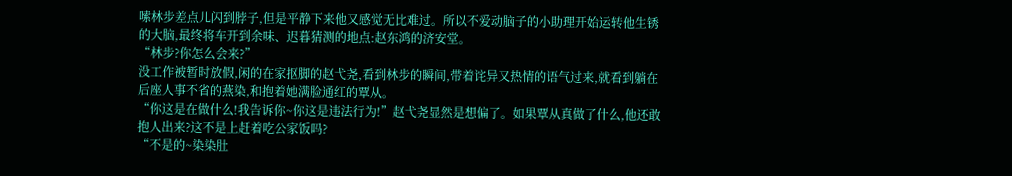嗦林步差点儿闪到脖子,但是平静下来他又感觉无比难过。所以不爱动脑子的小助理开始运转他生锈的大脑,最终将车开到余味、迟暮猜测的地点:赵东鸿的济安堂。
“林步?你怎么会来?”
没工作被暂时放假,闲的在家抠脚的赵弋尧,看到林步的瞬间,带着诧异又热情的语气过来,就看到躺在后座人事不省的燕染,和抱着她满脸通红的覃从。
“你这是在做什么!我告诉你~你这是违法行为!”赵弋尧显然是想偏了。如果覃从真做了什么,他还敢抱人出来?这不是上赶着吃公家饭吗?
“不是的~染染肚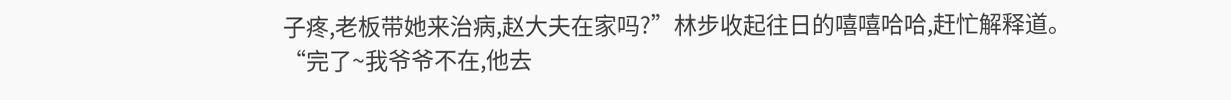子疼,老板带她来治病,赵大夫在家吗?”林步收起往日的嘻嘻哈哈,赶忙解释道。
“完了~我爷爷不在,他去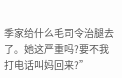季家给什么毛司令治腿去了。她这严重吗?要不我打电话叫妈回来?”